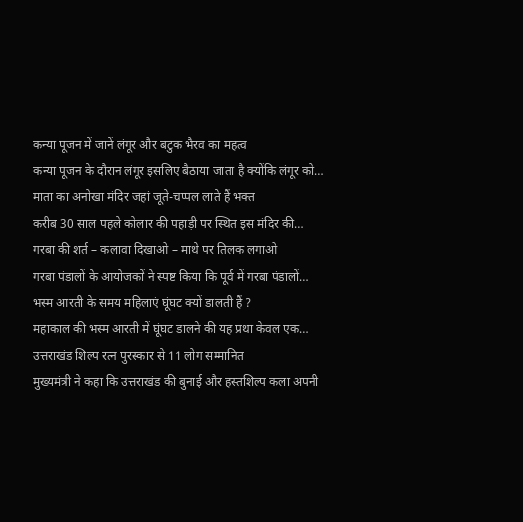कन्या पूजन में जानें लंगूर और बटुक भैरव का महत्व
कन्या पूजन के दौरान लंगूर इसलिए बैठाया जाता है क्योंकि लंगूर को…
माता का अनोखा मंदिर जहां जूते-चप्पल लाते हैं भक्त
करीब 30 साल पहले कोलार की पहाड़ी पर स्थित इस मंदिर की…
गरबा की शर्त – कलावा दिखाओ – माथे पर तिलक लगाओ
गरबा पंडालों के आयोजकों ने स्पष्ट किया कि पूर्व में गरबा पंडालों…
भस्म आरती के समय महिलाएं घूंघट क्यों डालती हैं ?
महाकाल की भस्म आरती में घूंघट डालने की यह प्रथा केवल एक…
उत्तराखंड शिल्प रत्न पुरस्कार से 11 लोग सम्मानित
मुख्यमंत्री ने कहा कि उत्तराखंड की बुनाई और हस्तशिल्प कला अपनी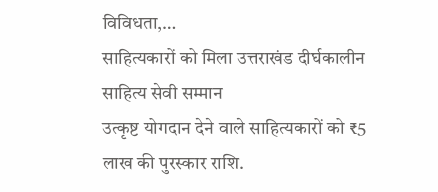विविधता,…
साहित्यकारों को मिला उत्तराखंड दीर्घकालीन साहित्य सेवी सम्मान
उत्कृष्ट योगदान देने वाले साहित्यकारों को ₹5 लाख की पुरस्कार राशि.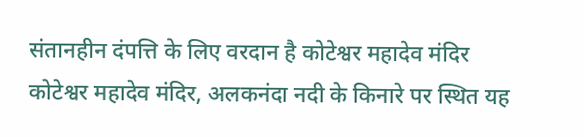संतानहीन दंपत्ति के लिए वरदान है कोटेश्वर महादेव मंदिर
कोटेश्वर महादेव मंदिर, अलकनंदा नदी के किनारे पर स्थित यह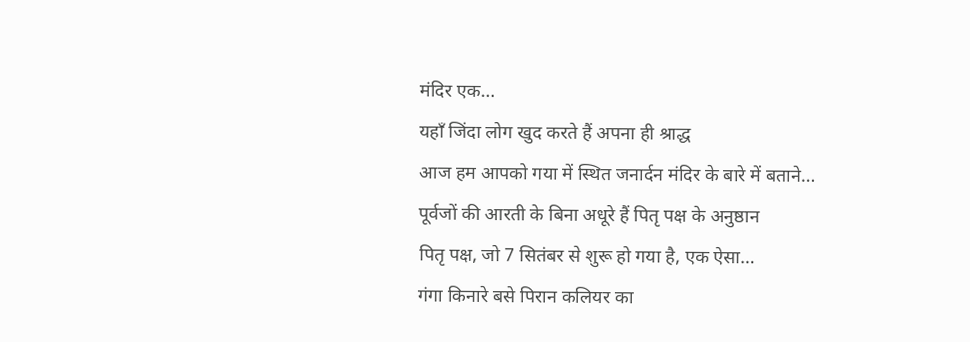मंदिर एक…
यहाँ जिंदा लोग खुद करते हैं अपना ही श्राद्ध
आज हम आपको गया में स्थित जनार्दन मंदिर के बारे में बताने…
पूर्वजों की आरती के बिना अधूरे हैं पितृ पक्ष के अनुष्ठान
पितृ पक्ष, जो 7 सितंबर से शुरू हो गया है, एक ऐसा…
गंगा किनारे बसे पिरान कलियर का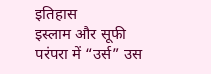इतिहास
इस्लाम और सूफी परंपरा में “उर्स” उस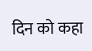दिन को कहा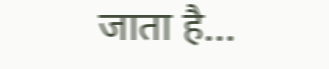जाता है…